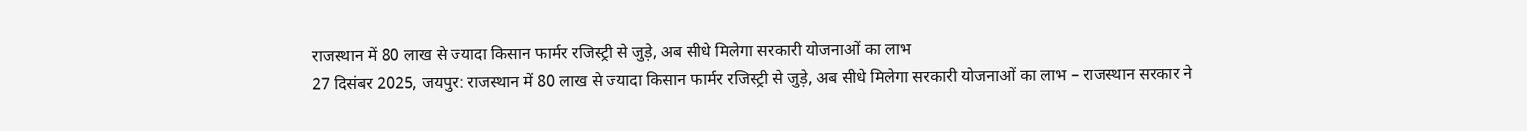राजस्थान में 80 लाख से ज्यादा किसान फार्मर रजिस्ट्री से जुड़े, अब सीधे मिलेगा सरकारी योजनाओं का लाभ
27 दिसंबर 2025, जयपुर: राजस्थान में 80 लाख से ज्यादा किसान फार्मर रजिस्ट्री से जुड़े, अब सीधे मिलेगा सरकारी योजनाओं का लाभ – राजस्थान सरकार ने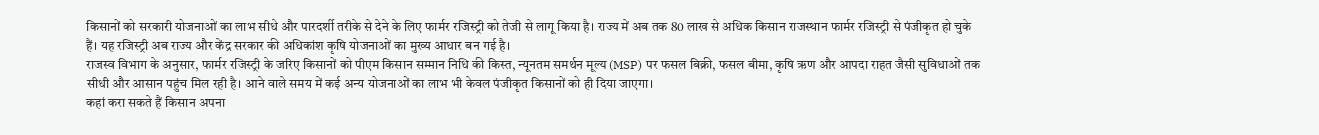किसानों को सरकारी योजनाओं का लाभ सीधे और पारदर्शी तरीके से देने के लिए फार्मर रजिस्ट्री को तेजी से लागू किया है। राज्य में अब तक 80 लाख से अधिक किसान राजस्थान फार्मर रजिस्ट्री से पंजीकृत हो चुके हैं। यह रजिस्ट्री अब राज्य और केंद्र सरकार की अधिकांश कृषि योजनाओं का मुख्य आधार बन गई है।
राजस्व विभाग के अनुसार, फार्मर रजिस्ट्री के जरिए किसानों को पीएम किसान सम्मान निधि की किस्त, न्यूनतम समर्थन मूल्य (MSP) पर फसल बिक्री, फसल बीमा, कृषि ऋण और आपदा राहत जैसी सुविधाओं तक सीधी और आसान पहुंच मिल रही है। आने वाले समय में कई अन्य योजनाओं का लाभ भी केवल पंजीकृत किसानों को ही दिया जाएगा।
कहां करा सकते हैं किसान अपना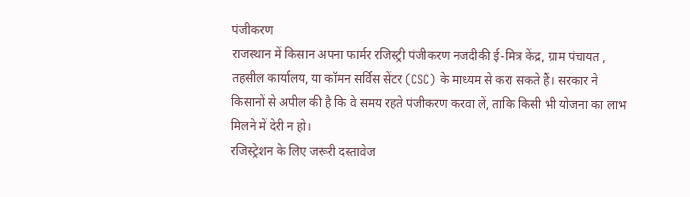पंजीकरण
राजस्थान में किसान अपना फार्मर रजिस्ट्री पंजीकरण नजदीकी ई-मित्र केंद्र, ग्राम पंचायत , तहसील कार्यालय, या कॉमन सर्विस सेंटर (CSC) के माध्यम से करा सकते हैं। सरकार ने किसानों से अपील की है कि वे समय रहते पंजीकरण करवा लें, ताकि किसी भी योजना का लाभ मिलने में देरी न हो।
रजिस्ट्रेशन के लिए जरूरी दस्तावेज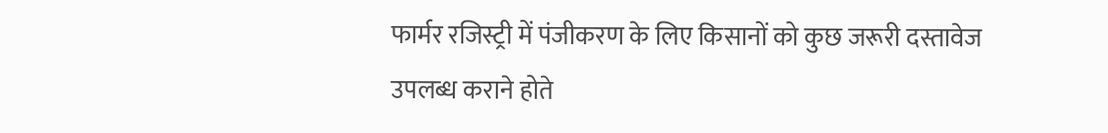फार्मर रजिस्ट्री में पंजीकरण के लिए किसानों को कुछ जरूरी दस्तावेज उपलब्ध कराने होते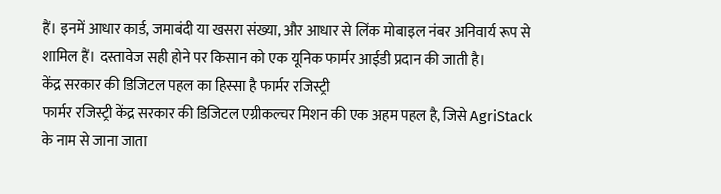हैं। इनमें आधार कार्ड, जमाबंदी या खसरा संख्या, और आधार से लिंक मोबाइल नंबर अनिवार्य रूप से शामिल हैं। दस्तावेज सही होने पर किसान को एक यूनिक फार्मर आईडी प्रदान की जाती है।
केंद्र सरकार की डिजिटल पहल का हिस्सा है फार्मर रजिस्ट्री
फार्मर रजिस्ट्री केंद्र सरकार की डिजिटल एग्रीकल्चर मिशन की एक अहम पहल है, जिसे AgriStack के नाम से जाना जाता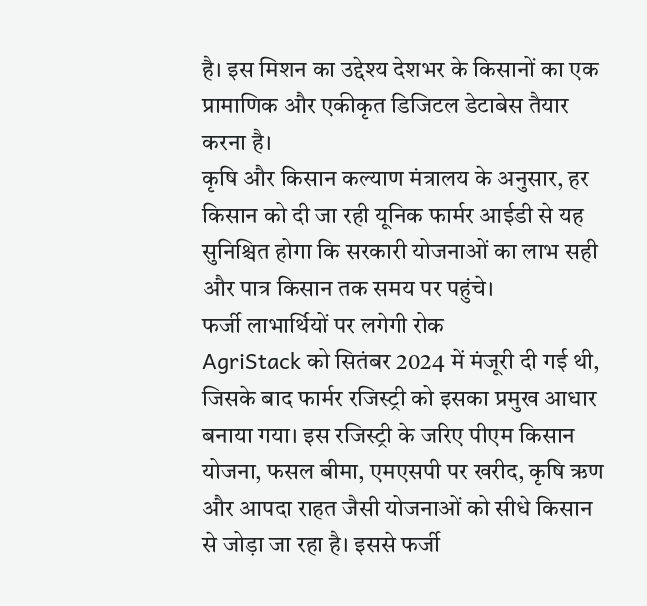है। इस मिशन का उद्देश्य देशभर के किसानों का एक प्रामाणिक और एकीकृत डिजिटल डेटाबेस तैयार करना है।
कृषि और किसान कल्याण मंत्रालय के अनुसार, हर किसान को दी जा रही यूनिक फार्मर आईडी से यह सुनिश्चित होगा कि सरकारी योजनाओं का लाभ सही और पात्र किसान तक समय पर पहुंचे।
फर्जी लाभार्थियों पर लगेगी रोक
AgriStack को सितंबर 2024 में मंजूरी दी गई थी, जिसके बाद फार्मर रजिस्ट्री को इसका प्रमुख आधार बनाया गया। इस रजिस्ट्री के जरिए पीएम किसान योजना, फसल बीमा, एमएसपी पर खरीद, कृषि ऋण और आपदा राहत जैसी योजनाओं को सीधे किसान से जोड़ा जा रहा है। इससे फर्जी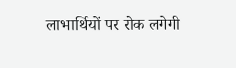लाभार्थियों पर रोक लगेगी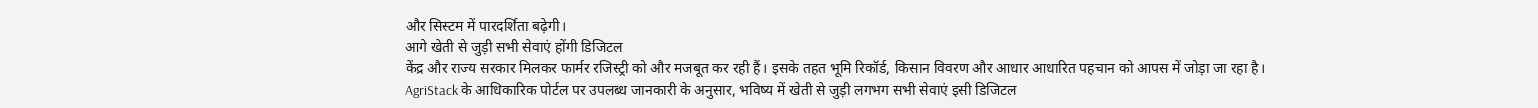और सिस्टम में पारदर्शिता बढ़ेगी।
आगे खेती से जुड़ी सभी सेवाएं होंगी डिजिटल
केंद्र और राज्य सरकार मिलकर फार्मर रजिस्ट्री को और मजबूत कर रही हैं। इसके तहत भूमि रिकॉर्ड, किसान विवरण और आधार आधारित पहचान को आपस में जोड़ा जा रहा है।
AgriStack के आधिकारिक पोर्टल पर उपलब्ध जानकारी के अनुसार, भविष्य में खेती से जुड़ी लगभग सभी सेवाएं इसी डिजिटल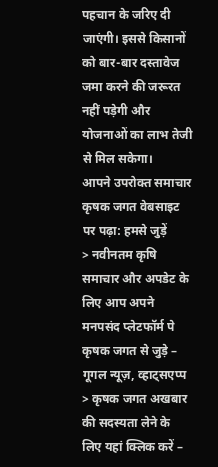पहचान के जरिए दी जाएंगी। इससे किसानों को बार-बार दस्तावेज जमा करने की जरूरत नहीं पड़ेगी और योजनाओं का लाभ तेजी से मिल सकेगा।
आपने उपरोक्त समाचार कृषक जगत वेबसाइट पर पढ़ा: हमसे जुड़ें
> नवीनतम कृषि समाचार और अपडेट के लिए आप अपने मनपसंद प्लेटफॉर्म पे कृषक जगत से जुड़े – गूगल न्यूज़, व्हाट्सएप्प
> कृषक जगत अखबार की सदस्यता लेने के लिए यहां क्लिक करें –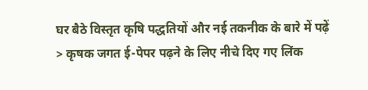घर बैठे विस्तृत कृषि पद्धतियों और नई तकनीक के बारे में पढ़ें
> कृषक जगत ई-पेपर पढ़ने के लिए नीचे दिए गए लिंक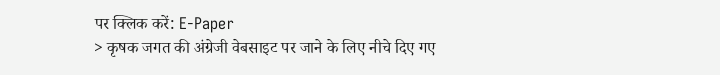पर क्लिक करें: E-Paper
> कृषक जगत की अंग्रेजी वेबसाइट पर जाने के लिए नीचे दिए गए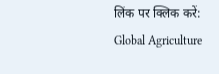लिंक पर क्लिक करें: Global Agriculture